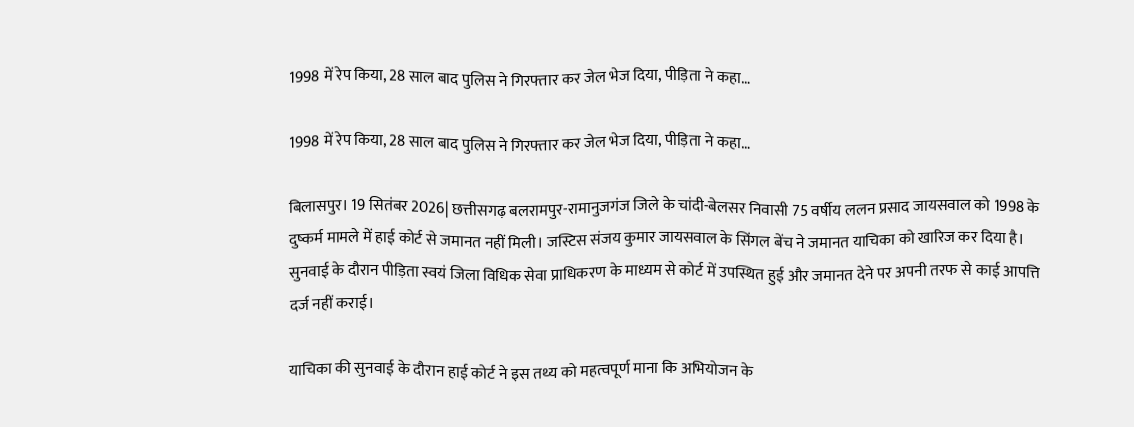1998 में रेप किया, 28 साल बाद पुलिस ने गिरफ्तार कर जेल भेज दिया, पीड़िता ने कहा…

1998 में रेप किया, 28 साल बाद पुलिस ने गिरफ्तार कर जेल भेज दिया, पीड़िता ने कहा…

बिलासपुर। 19 सितंबर 2026| छत्तीसगढ़ बलरामपुर-रामानुजगंज जिले के चांदी-बेलसर निवासी 75 वर्षीय ललन प्रसाद जायसवाल को 1998 के दुष्कर्म मामले में हाई कोर्ट से जमानत नहीं मिली। जस्टिस संजय कुमार जायसवाल के सिंगल बेंच ने जमानत याचिका को खारिज कर दिया है। सुनवाई के दौरान पीड़िता स्वयं जिला विधिक सेवा प्राधिकरण के माध्यम से कोर्ट में उपस्थित हुई और जमानत देने पर अपनी तरफ से काई आपत्ति दर्ज नहीं कराई।

याचिका की सुनवाई के दौरान हाई कोर्ट ने इस तथ्य को महत्वपूर्ण माना कि अभियोजन के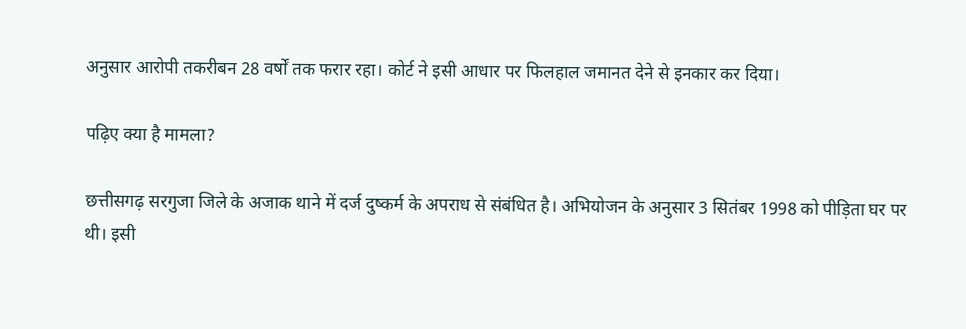अनुसार आरोपी तकरीबन 28 वर्षों तक फरार रहा। कोर्ट ने इसी आधार पर फिलहाल जमानत देने से इनकार कर दिया।

पढ़िए क्या है मामला?

छत्तीसगढ़ सरगुजा जिले के अजाक थाने में दर्ज दुष्कर्म के अपराध से संबंधित है। अभियोजन के अनुसार 3 सितंबर 1998 को पीड़िता घर पर थी। इसी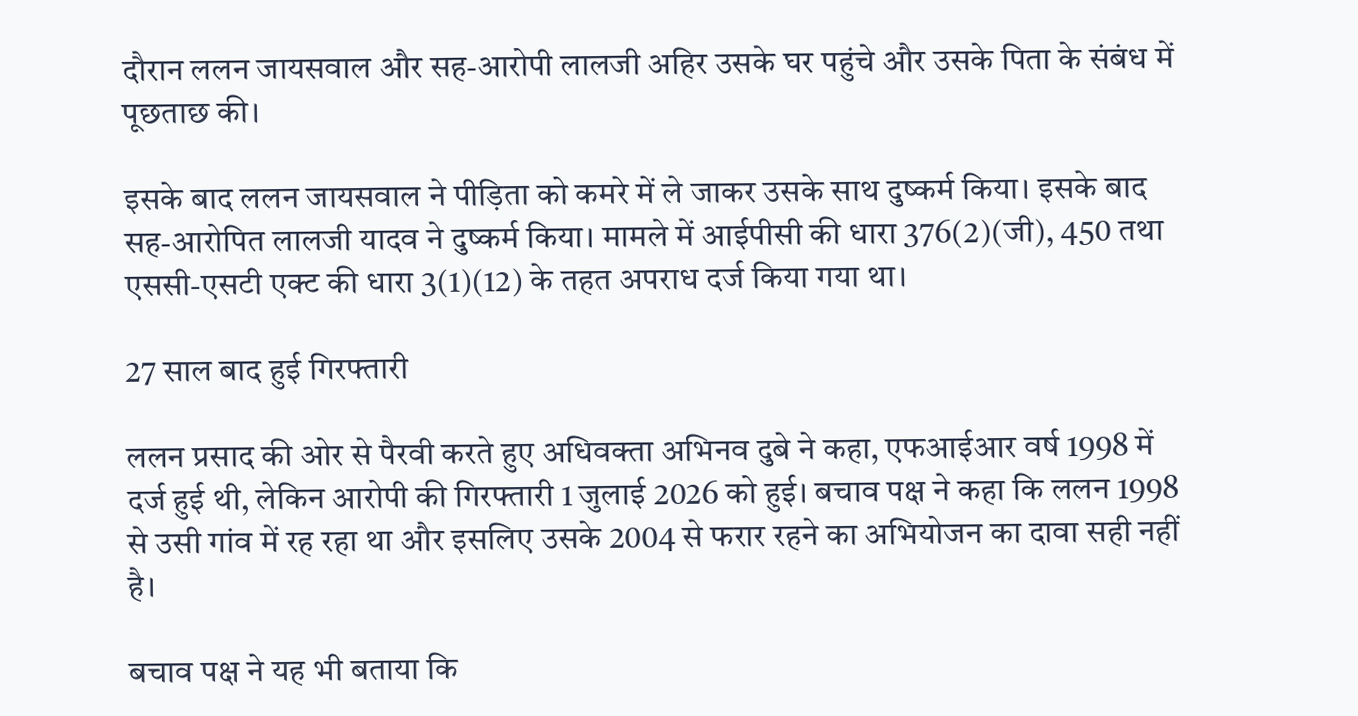दौरान ललन जायसवाल और सह-आरोपी लालजी अहिर उसके घर पहुंचे और उसके पिता के संबंध में पूछताछ की।

इसके बाद ललन जायसवाल ने पीड़िता को कमरे में ले जाकर उसके साथ दुष्कर्म किया। इसके बाद सह-आरोपित लालजी यादव ने दुष्कर्म किया। मामले में आईपीसी की धारा 376(2)(जी), 450 तथा एससी-एसटी एक्ट की धारा 3(1)(12) के तहत अपराध दर्ज किया गया था।

27 साल बाद हुई गिरफ्तारी

ललन प्रसाद की ओर से पैरवी करते हुए अधिवक्ता अभिनव दुबे ने कहा, एफआईआर वर्ष 1998 में दर्ज हुई थी, लेकिन आरोपी की गिरफ्तारी 1 जुलाई 2026 को हुई। बचाव पक्ष ने कहा कि ललन 1998 से उसी गांव में रह रहा था और इसलिए उसके 2004 से फरार रहने का अभियोजन का दावा सही नहीं है।

बचाव पक्ष ने यह भी बताया कि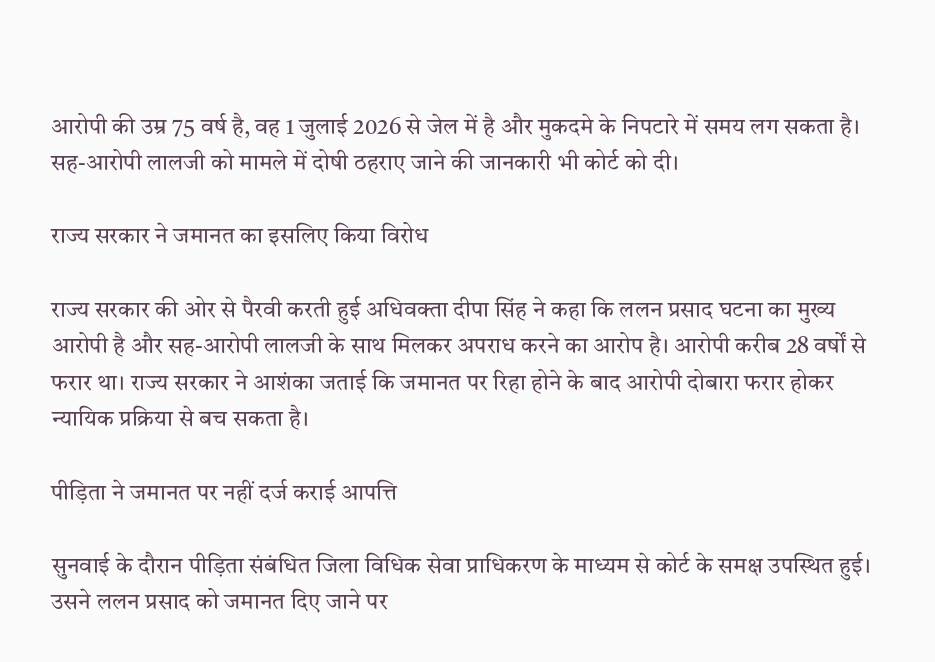आरोपी की उम्र 75 वर्ष है, वह 1 जुलाई 2026 से जेल में है और मुकदमे के निपटारे में समय लग सकता है। सह-आरोपी लालजी को मामले में दोषी ठहराए जाने की जानकारी भी कोर्ट को दी।

राज्य सरकार ने जमानत का इसलिए किया विरोध

राज्य सरकार की ओर से पैरवी करती हुई अधिवक्ता दीपा सिंह ने कहा कि ललन प्रसाद घटना का मुख्य आरोपी है और सह-आरोपी लालजी के साथ मिलकर अपराध करने का आरोप है। आरोपी करीब 28 वर्षों से फरार था। राज्य सरकार ने आशंका जताई कि जमानत पर रिहा होने के बाद आरोपी दोबारा फरार होकर न्यायिक प्रक्रिया से बच सकता है।

पीड़िता ने जमानत पर नहीं दर्ज कराई आपत्ति

सुनवाई के दौरान पीड़िता संबंधित जिला विधिक सेवा प्राधिकरण के माध्यम से कोर्ट के समक्ष उपस्थित हुई। उसने ललन प्रसाद को जमानत दिए जाने पर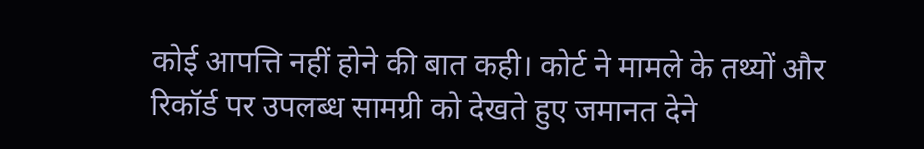कोई आपत्ति नहीं होने की बात कही। कोर्ट ने मामले के तथ्यों और रिकॉर्ड पर उपलब्ध सामग्री को देखते हुए जमानत देने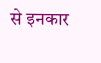से इनकार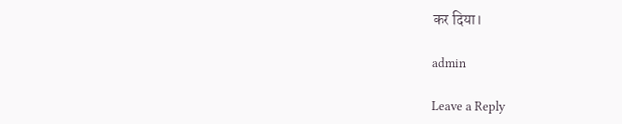कर दिया।

admin

Leave a Reply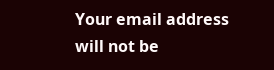Your email address will not be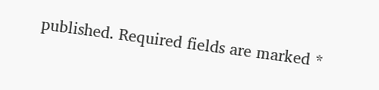published. Required fields are marked *